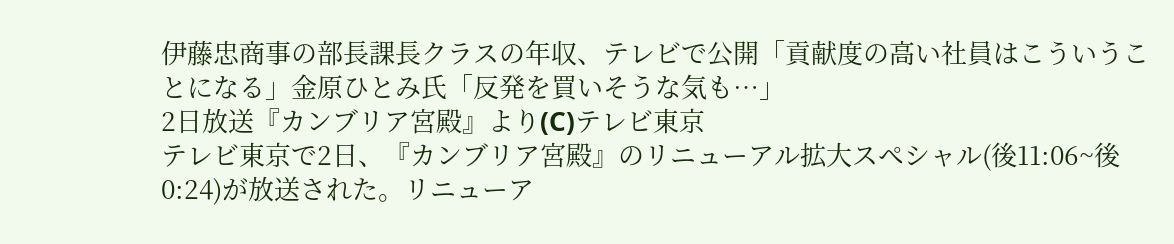伊藤忠商事の部長課長クラスの年収、テレビで公開「貢献度の高い社員はこういうことになる」金原ひとみ氏「反発を買いそうな気も…」
2日放送『カンブリア宮殿』より(C)テレビ東京
テレビ東京で2日、『カンブリア宮殿』のリニューアル拡大スペシャル(後11:06~後0:24)が放送された。リニューア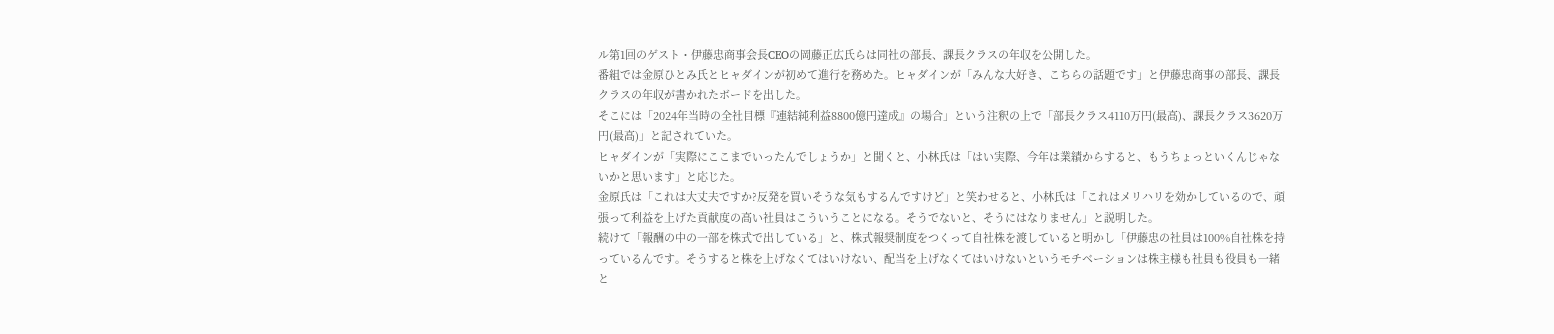ル第1回のゲスト・伊藤忠商事会長CEOの岡藤正広氏らは同社の部長、課長クラスの年収を公開した。
番組では金原ひとみ氏とヒャダインが初めて進行を務めた。ヒャダインが「みんな大好き、こちらの話題です」と伊藤忠商事の部長、課長クラスの年収が書かれたボードを出した。
そこには「2024年当時の全社目標『連結純利益8800億円達成』の場合」という注釈の上で「部長クラス4110万円(最高)、課長クラス3620万円(最高)」と記されていた。
ヒャダインが「実際にここまでいったんでしょうか」と聞くと、小林氏は「はい実際、今年は業績からすると、もうちょっといくんじゃないかと思います」と応じた。
金原氏は「これは大丈夫ですか?反発を買いそうな気もするんですけど」と笑わせると、小林氏は「これはメリハリを効かしているので、頑張って利益を上げた貢献度の高い社員はこういうことになる。そうでないと、そうにはなりません」と説明した。
続けて「報酬の中の一部を株式で出している」と、株式報奨制度をつくって自社株を渡していると明かし「伊藤忠の社員は100%自社株を持っているんです。そうすると株を上げなくてはいけない、配当を上げなくてはいけないというモチベーションは株主様も社員も役員も一緒と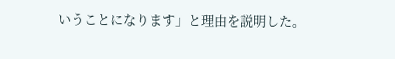いうことになります」と理由を説明した。